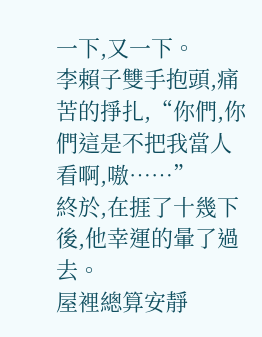一下,又一下。
李賴子雙手抱頭,痛苦的掙扎,“你們,你們這是不把我當人看啊,嗷……”
終於,在捱了十幾下後,他幸運的暈了過去。
屋裡總算安靜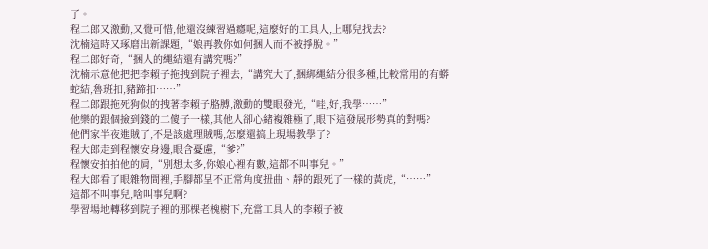了。
程二郎又激動,又覺可惜,他還沒練習過癮呢,這麼好的工具人,上哪兒找去?
沈楠這時又琢磨出新課題,“娘再教你如何捆人而不被掙脫。”
程二郎好奇,“捆人的繩結還有講究嗎?”
沈楠示意他把把李賴子拖拽到院子裡去,“講究大了,捆綁繩結分很多種,比較常用的有蟒蛇結,魯班扣,豬蹄扣……”
程二郎跟拖死狗似的拽著李賴子胳膊,激動的雙眼發光,“哇,好,我學……”
他樂的跟個撿到錢的二傻子一樣,其他人卻心緒複雜極了,眼下這發展形勢真的對嗎?
他們家半夜進賊了,不是該處理賊嗎,怎麼還搞上現場教學了?
程大郎走到程懷安身邊,眼含憂慮,“爹?”
程懷安拍拍他的肩,“別想太多,你娘心裡有數,這都不叫事兒。”
程大郎看了眼雜物間裡,手腳都呈不正常角度扭曲、靜的跟死了一樣的黃虎,“……”
這都不叫事兒,啥叫事兒啊?
學習場地轉移到院子裡的那棵老槐樹下,充當工具人的李賴子被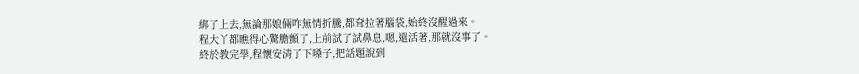綁了上去,無論那娘倆咋無情折騰,都耷拉著腦袋,始終沒醒過來。
程大丫都瞧得心驚膽顫了,上前試了試鼻息,嗯,還活著,那就沒事了。
終於教完學,程懷安清了下嗓子,把話題說到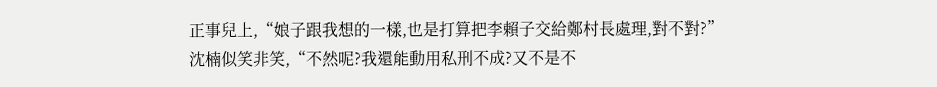正事兒上,“娘子跟我想的一樣,也是打算把李賴子交給鄭村長處理,對不對?”
沈楠似笑非笑,“不然呢?我還能動用私刑不成?又不是不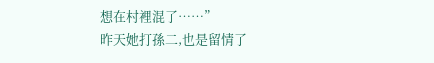想在村裡混了……”
昨天她打孫二,也是留情了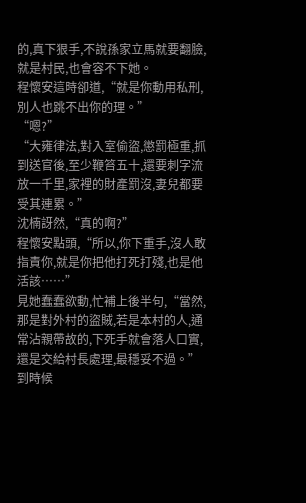的,真下狠手,不說孫家立馬就要翻臉,就是村民,也會容不下她。
程懷安這時卻道,“就是你動用私刑,別人也跳不出你的理。”
“嗯?”
“大雍律法,對入室偷盜,懲罰極重,抓到送官後,至少鞭笞五十,還要刺字流放一千里,家裡的財產罰沒,妻兒都要受其連累。”
沈楠訝然,“真的啊?”
程懷安點頭,“所以,你下重手,沒人敢指責你,就是你把他打死打殘,也是他活該……”
見她蠢蠢欲動,忙補上後半句,“當然,那是對外村的盜賊,若是本村的人,通常沾親帶故的,下死手就會落人口實,還是交給村長處理,最穩妥不過。”
到時候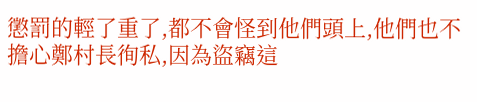懲罰的輕了重了,都不會怪到他們頭上,他們也不擔心鄭村長徇私,因為盜竊這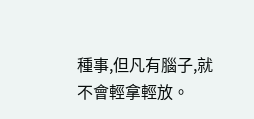種事,但凡有腦子,就不會輕拿輕放。